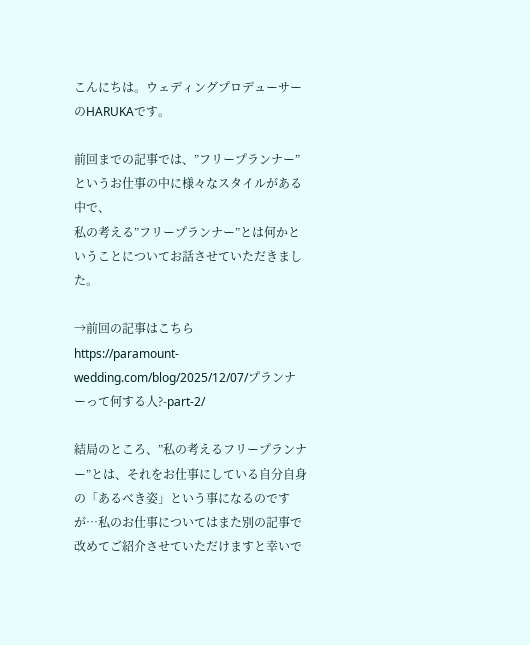こんにちは。ウェディングプロデューサーのHARUKAです。

前回までの記事では、”フリープランナー”というお仕事の中に様々なスタイルがある中で、
私の考える”フリープランナー”とは何かということについてお話させていただきました。

→前回の記事はこちら
https://paramount-wedding.com/blog/2025/12/07/プランナーって何する人?-part-2/

結局のところ、”私の考えるフリープランナー”とは、それをお仕事にしている自分自身の「あるべき姿」という事になるのですが…私のお仕事についてはまた別の記事で改めてご紹介させていただけますと幸いで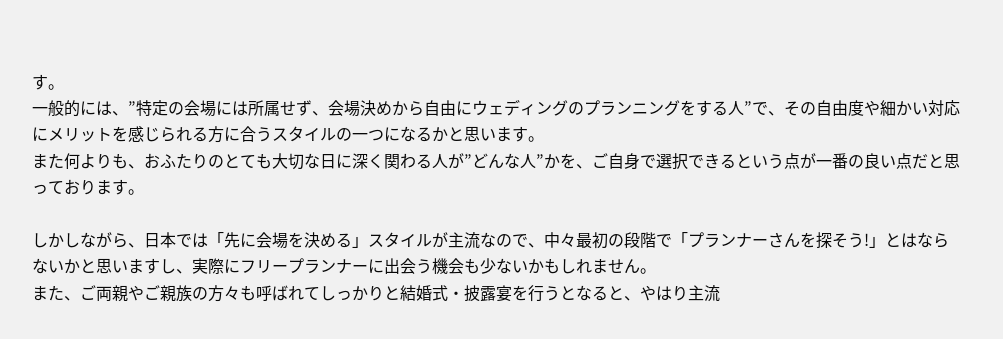す。
一般的には、”特定の会場には所属せず、会場決めから自由にウェディングのプランニングをする人”で、その自由度や細かい対応にメリットを感じられる方に合うスタイルの一つになるかと思います。
また何よりも、おふたりのとても大切な日に深く関わる人が”どんな人”かを、ご自身で選択できるという点が一番の良い点だと思っております。

しかしながら、日本では「先に会場を決める」スタイルが主流なので、中々最初の段階で「プランナーさんを探そう!」とはならないかと思いますし、実際にフリープランナーに出会う機会も少ないかもしれません。
また、ご両親やご親族の方々も呼ばれてしっかりと結婚式・披露宴を行うとなると、やはり主流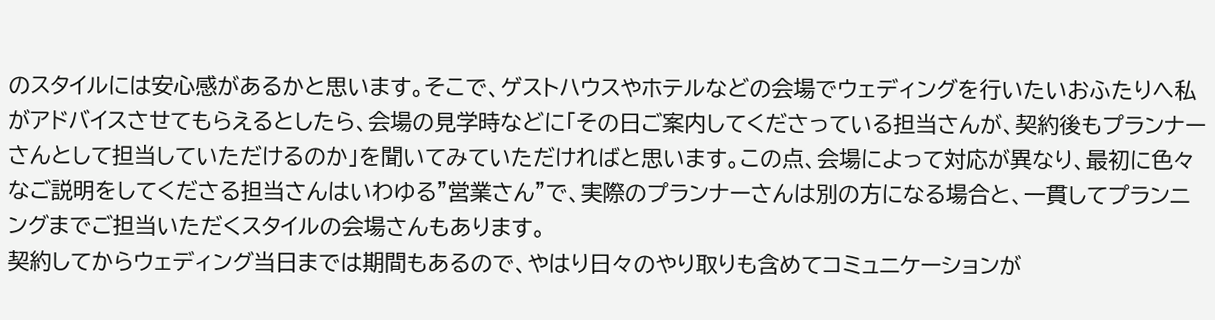のスタイルには安心感があるかと思います。そこで、ゲストハウスやホテルなどの会場でウェディングを行いたいおふたりへ私がアドバイスさせてもらえるとしたら、会場の見学時などに「その日ご案内してくださっている担当さんが、契約後もプランナーさんとして担当していただけるのか」を聞いてみていただければと思います。この点、会場によって対応が異なり、最初に色々なご説明をしてくださる担当さんはいわゆる”営業さん”で、実際のプランナーさんは別の方になる場合と、一貫してプランニングまでご担当いただくスタイルの会場さんもあります。
契約してからウェディング当日までは期間もあるので、やはり日々のやり取りも含めてコミュニケーションが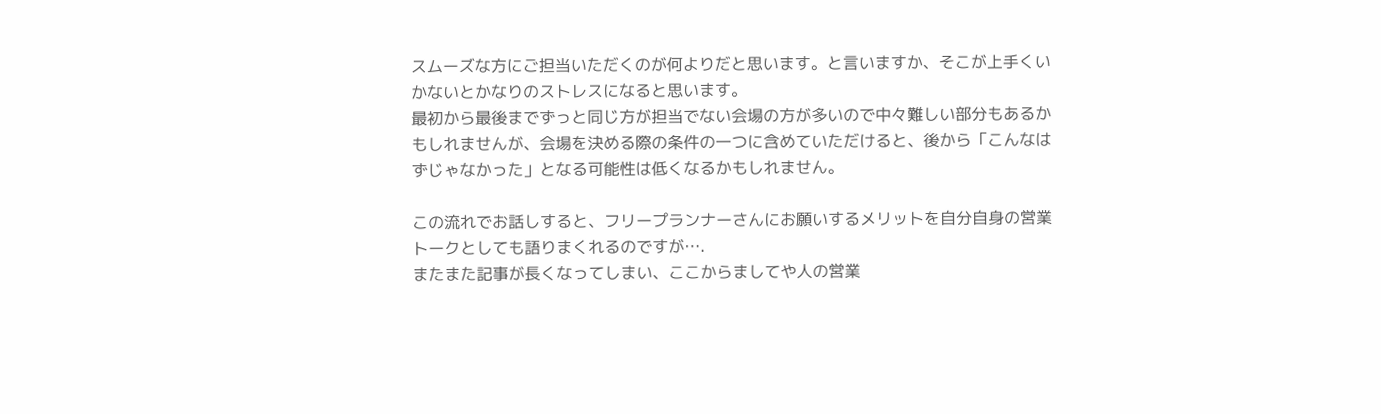スムーズな方にご担当いただくのが何よりだと思います。と言いますか、そこが上手くいかないとかなりのストレスになると思います。
最初から最後までずっと同じ方が担当でない会場の方が多いので中々難しい部分もあるかもしれませんが、会場を決める際の条件の一つに含めていただけると、後から「こんなはずじゃなかった」となる可能性は低くなるかもしれません。

この流れでお話しすると、フリープランナーさんにお願いするメリットを自分自身の営業トークとしても語りまくれるのですが….
またまた記事が長くなってしまい、ここからましてや人の営業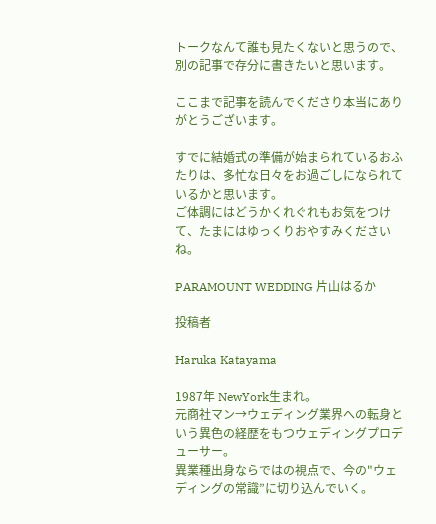トークなんて誰も見たくないと思うので、別の記事で存分に書きたいと思います。

ここまで記事を読んでくださり本当にありがとうございます。

すでに結婚式の準備が始まられているおふたりは、多忙な日々をお過ごしになられているかと思います。
ご体調にはどうかくれぐれもお気をつけて、たまにはゆっくりおやすみくださいね。

PARAMOUNT WEDDING 片山はるか

投稿者

Haruka Katayama

1987年 NewYork生まれ。
元商社マン→ウェディング業界への転身という異色の経歴をもつウェディングプロデューサー。
異業種出身ならではの視点で、今の"ウェディングの常識”に切り込んでいく。